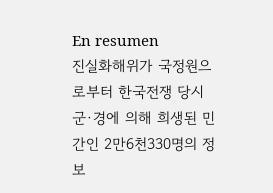En resumen
진실화해위가 국정원으로부터 한국전쟁 당시 군·경에 의해 희생된 민간인 2만6천330명의 정보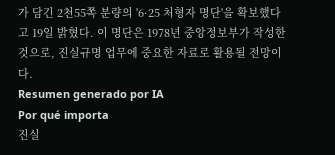가 담긴 2천55쪽 분량의 '6·25 처형자 명단'을 확보했다고 19일 밝혔다. 이 명단은 1978년 중앙정보부가 작성한 것으로, 진실규명 업무에 중요한 자료로 활용될 전망이다.
Resumen generado por IA
Por qué importa
진실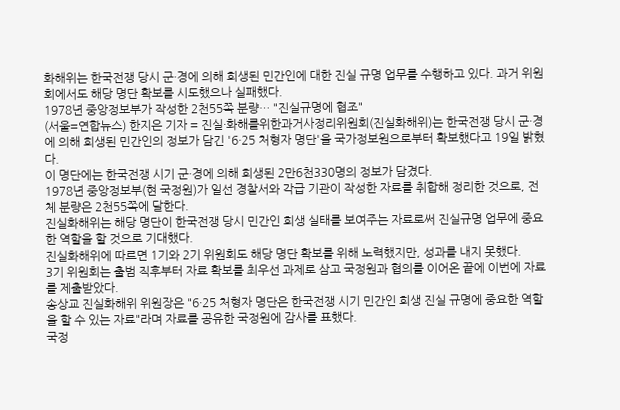화해위는 한국전쟁 당시 군·경에 의해 희생된 민간인에 대한 진실 규명 업무를 수행하고 있다. 과거 위원회에서도 해당 명단 확보를 시도했으나 실패했다.
1978년 중앙정보부가 작성한 2천55쪽 분량… "진실규명에 협조"
(서울=연합뉴스) 한지은 기자 = 진실·화해를위한과거사정리위원회(진실화해위)는 한국전쟁 당시 군·경에 의해 희생된 민간인의 정보가 담긴 '6·25 처형자 명단'을 국가정보원으로부터 확보했다고 19일 밝혔다.
이 명단에는 한국전쟁 시기 군·경에 의해 희생된 2만6천330명의 정보가 담겼다.
1978년 중앙정보부(현 국정원)가 일선 경찰서와 각급 기관이 작성한 자료를 취합해 정리한 것으로, 전체 분량은 2천55쪽에 달한다.
진실화해위는 해당 명단이 한국전쟁 당시 민간인 희생 실태를 보여주는 자료로써 진실규명 업무에 중요한 역할을 할 것으로 기대했다.
진실화해위에 따르면 1기와 2기 위원회도 해당 명단 확보를 위해 노력했지만, 성과를 내지 못했다.
3기 위원회는 출범 직후부터 자료 확보를 최우선 과제로 삼고 국정원과 협의를 이어온 끝에 이번에 자료를 제출받았다.
송상교 진실화해위 위원장은 "6·25 처형자 명단은 한국전쟁 시기 민간인 희생 진실 규명에 중요한 역할을 할 수 있는 자료"라며 자료를 공유한 국정원에 감사를 표했다.
국정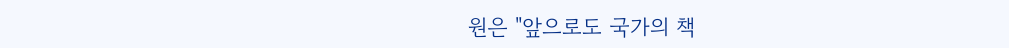원은 "앞으로도 국가의 책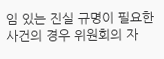임 있는 진실 규명이 필요한 사건의 경우 위원회의 자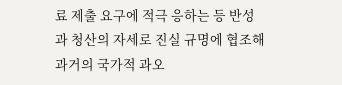료 제출 요구에 적극 응하는 등 반성과 청산의 자세로 진실 규명에 협조해 과거의 국가적 과오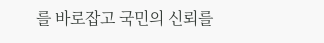를 바로잡고 국민의 신뢰를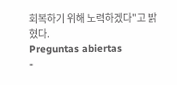회복하기 위해 노력하겠다"고 밝혔다.
Preguntas abiertas
-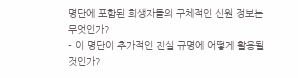명단에 포함된 희생자들의 구체적인 신원 정보는 무엇인가?
- 이 명단이 추가적인 진실 규명에 어떻게 활용될 것인가?